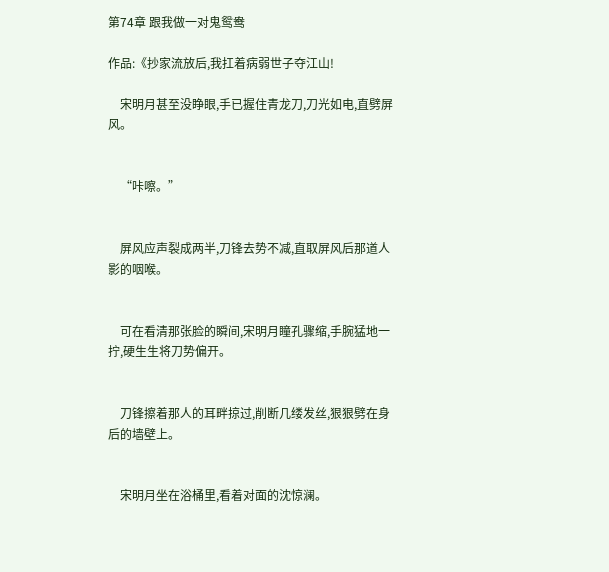第74章 跟我做一对鬼鸳鸯

作品:《抄家流放后,我扛着病弱世子夺江山!

    宋明月甚至没睁眼,手已握住青龙刀,刀光如电,直劈屏风。


    “咔嚓。”


    屏风应声裂成两半,刀锋去势不减,直取屏风后那道人影的咽喉。


    可在看清那张脸的瞬间,宋明月瞳孔骤缩,手腕猛地一拧,硬生生将刀势偏开。


    刀锋擦着那人的耳畔掠过,削断几缕发丝,狠狠劈在身后的墙壁上。


    宋明月坐在浴桶里,看着对面的沈惊澜。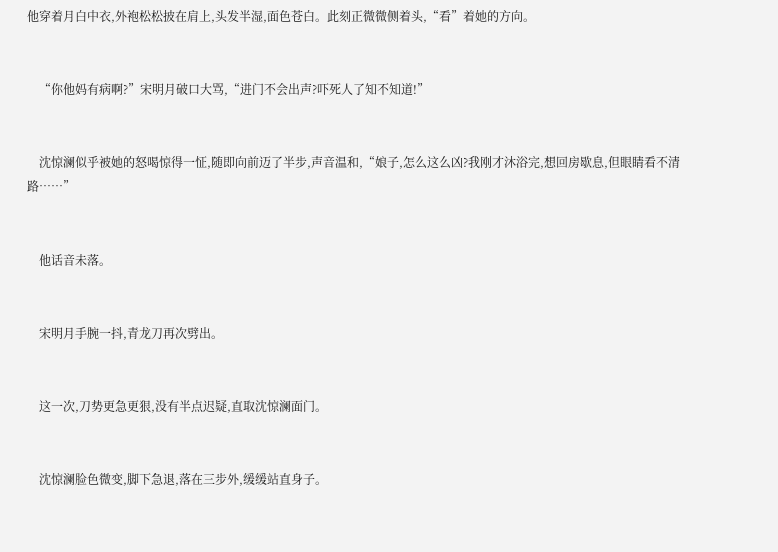他穿着月白中衣,外袍松松披在肩上,头发半湿,面色苍白。此刻正微微侧着头,“看”着她的方向。


    “你他妈有病啊?”宋明月破口大骂,“进门不会出声?吓死人了知不知道!”


    沈惊澜似乎被她的怒喝惊得一怔,随即向前迈了半步,声音温和,“娘子,怎么这么凶?我刚才沐浴完,想回房歇息,但眼睛看不清路……”


    他话音未落。


    宋明月手腕一抖,青龙刀再次劈出。


    这一次,刀势更急更狠,没有半点迟疑,直取沈惊澜面门。


    沈惊澜脸色微变,脚下急退,落在三步外,缓缓站直身子。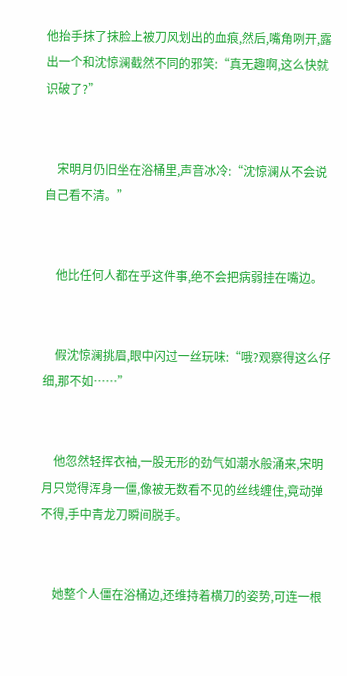他抬手抹了抹脸上被刀风划出的血痕,然后,嘴角咧开,露出一个和沈惊澜截然不同的邪笑:“真无趣啊,这么快就识破了?”


    宋明月仍旧坐在浴桶里,声音冰冷:“沈惊澜从不会说自己看不清。”


    他比任何人都在乎这件事,绝不会把病弱挂在嘴边。


    假沈惊澜挑眉,眼中闪过一丝玩味:“哦?观察得这么仔细,那不如……”


    他忽然轻挥衣袖,一股无形的劲气如潮水般涌来,宋明月只觉得浑身一僵,像被无数看不见的丝线缠住,竟动弹不得,手中青龙刀瞬间脱手。


    她整个人僵在浴桶边,还维持着横刀的姿势,可连一根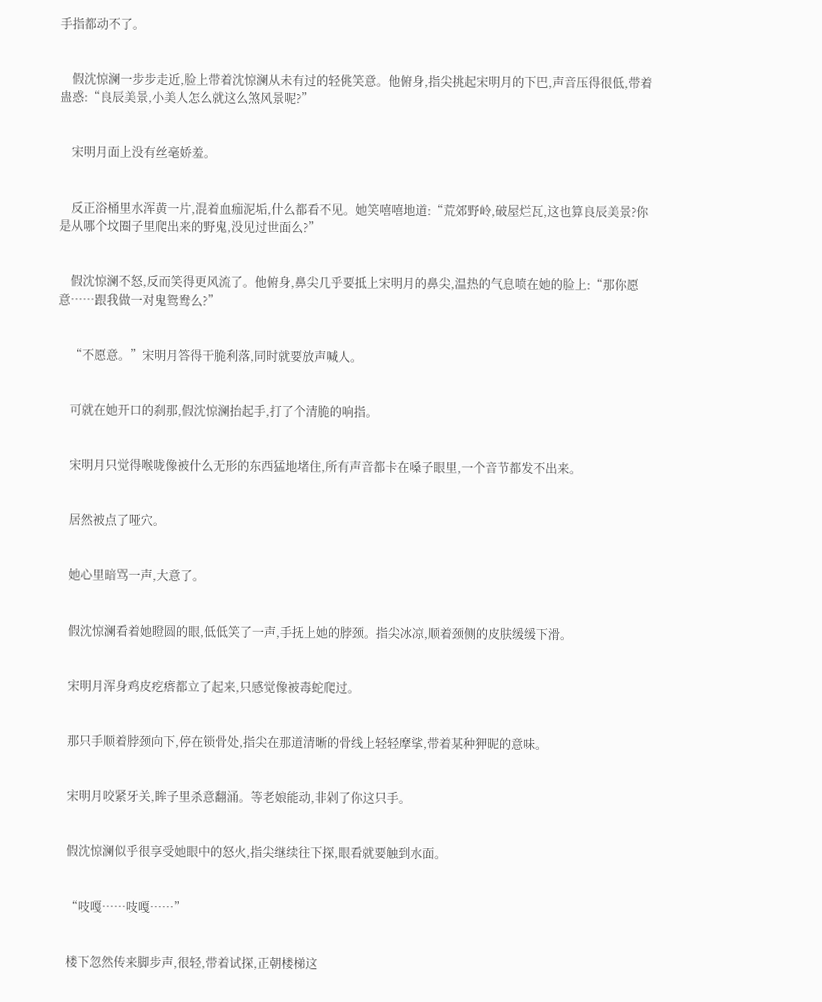手指都动不了。


    假沈惊澜一步步走近,脸上带着沈惊澜从未有过的轻佻笑意。他俯身,指尖挑起宋明月的下巴,声音压得很低,带着蛊惑:“良辰美景,小美人怎么就这么煞风景呢?”


    宋明月面上没有丝毫娇羞。


    反正浴桶里水浑黄一片,混着血痂泥垢,什么都看不见。她笑嘻嘻地道:“荒郊野岭,破屋烂瓦,这也算良辰美景?你是从哪个坟圈子里爬出来的野鬼,没见过世面么?”


    假沈惊澜不怒,反而笑得更风流了。他俯身,鼻尖几乎要抵上宋明月的鼻尖,温热的气息喷在她的脸上:“那你愿意……跟我做一对鬼鸳鸯么?”


    “不愿意。”宋明月答得干脆利落,同时就要放声喊人。


    可就在她开口的刹那,假沈惊澜抬起手,打了个清脆的响指。


    宋明月只觉得喉咙像被什么无形的东西猛地堵住,所有声音都卡在嗓子眼里,一个音节都发不出来。


    居然被点了哑穴。


    她心里暗骂一声,大意了。


    假沈惊澜看着她瞪圆的眼,低低笑了一声,手抚上她的脖颈。指尖冰凉,顺着颈侧的皮肤缓缓下滑。


    宋明月浑身鸡皮疙瘩都立了起来,只感觉像被毒蛇爬过。


    那只手顺着脖颈向下,停在锁骨处,指尖在那道清晰的骨线上轻轻摩挲,带着某种狎昵的意味。


    宋明月咬紧牙关,眸子里杀意翻涌。等老娘能动,非剁了你这只手。


    假沈惊澜似乎很享受她眼中的怒火,指尖继续往下探,眼看就要触到水面。


    “吱嘎……吱嘎……”


    楼下忽然传来脚步声,很轻,带着试探,正朝楼梯这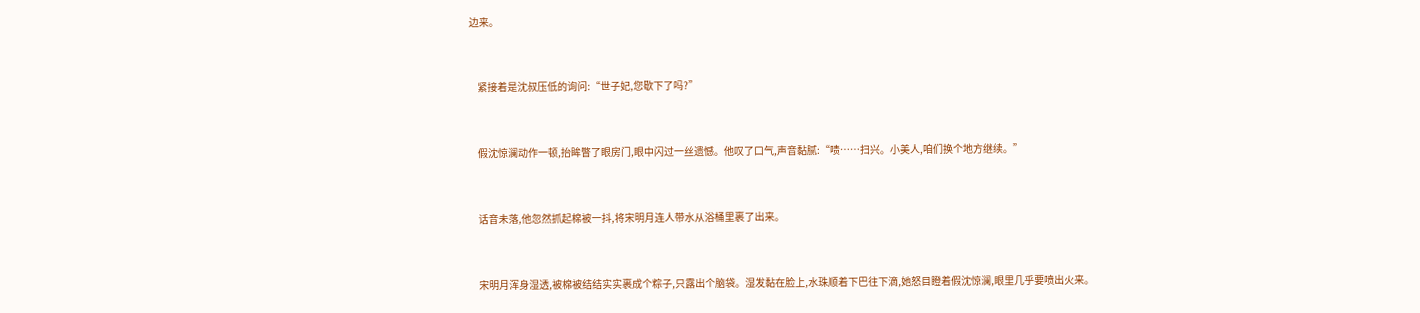边来。


    紧接着是沈叔压低的询问:“世子妃,您歇下了吗?”


    假沈惊澜动作一顿,抬眸瞥了眼房门,眼中闪过一丝遗憾。他叹了口气,声音黏腻:“啧……扫兴。小美人,咱们换个地方继续。”


    话音未落,他忽然抓起棉被一抖,将宋明月连人带水从浴桶里裹了出来。


    宋明月浑身湿透,被棉被结结实实裹成个粽子,只露出个脑袋。湿发黏在脸上,水珠顺着下巴往下滴,她怒目瞪着假沈惊澜,眼里几乎要喷出火来。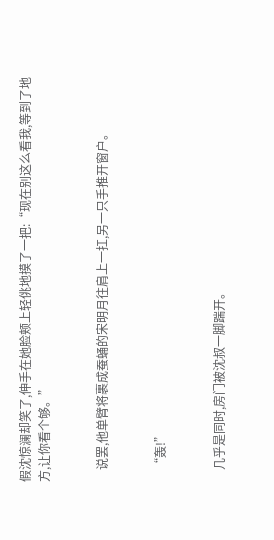假沈惊澜却笑了,伸手在她脸颊上轻佻地摸了一把:“现在别这么看我,等到了地方,让你看个够。”


    说罢,他单臂将裹成蚕蛹的宋明月往肩上一扛,另一只手推开窗户。


    “轰!”


    几乎是同时,房门被沈叔一脚踹开。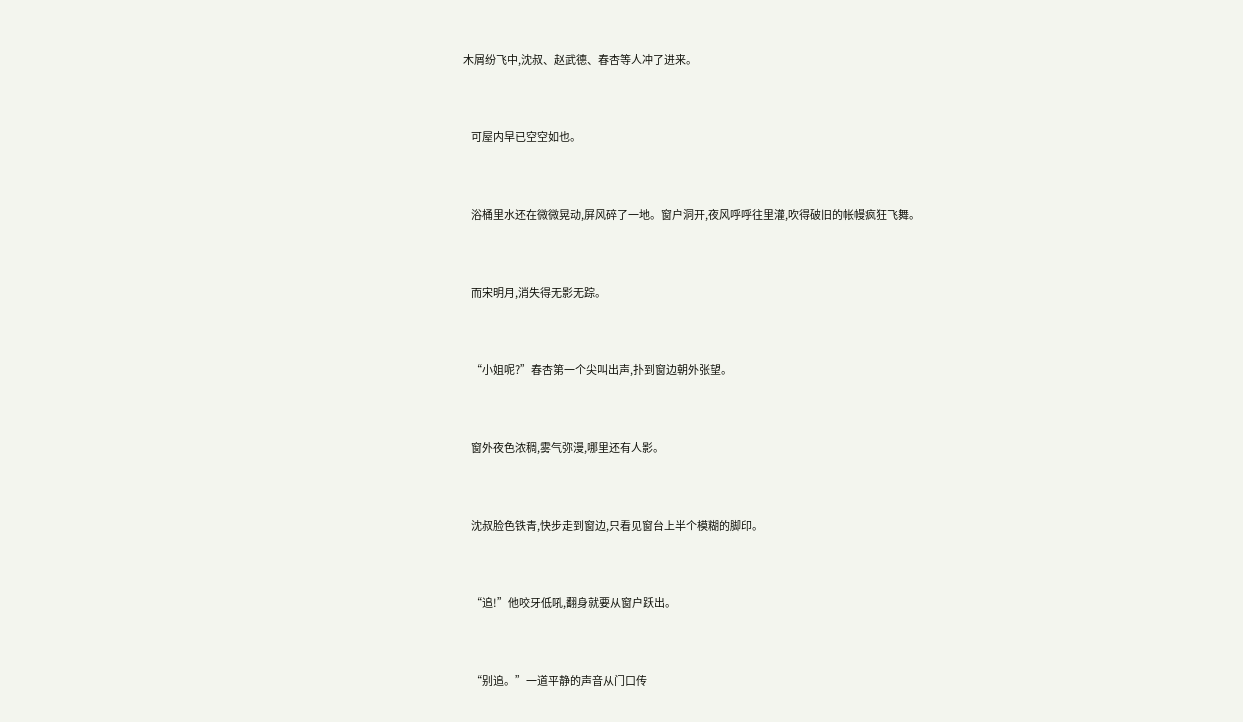木屑纷飞中,沈叔、赵武德、春杏等人冲了进来。


    可屋内早已空空如也。


    浴桶里水还在微微晃动,屏风碎了一地。窗户洞开,夜风呼呼往里灌,吹得破旧的帐幔疯狂飞舞。


    而宋明月,消失得无影无踪。


    “小姐呢?”春杏第一个尖叫出声,扑到窗边朝外张望。


    窗外夜色浓稠,雾气弥漫,哪里还有人影。


    沈叔脸色铁青,快步走到窗边,只看见窗台上半个模糊的脚印。


    “追!”他咬牙低吼,翻身就要从窗户跃出。


    “别追。”一道平静的声音从门口传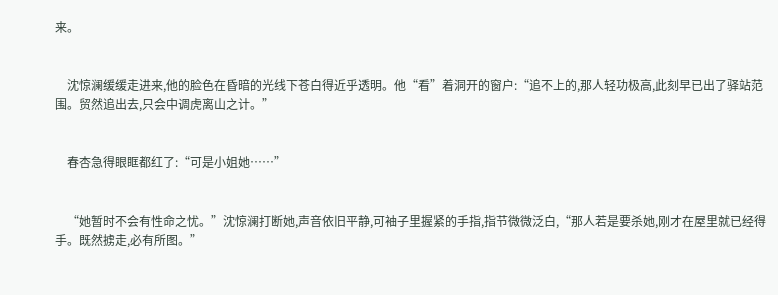来。


    沈惊澜缓缓走进来,他的脸色在昏暗的光线下苍白得近乎透明。他“看”着洞开的窗户:“追不上的,那人轻功极高,此刻早已出了驿站范围。贸然追出去,只会中调虎离山之计。”


    春杏急得眼眶都红了:“可是小姐她……”


    “她暂时不会有性命之忧。”沈惊澜打断她,声音依旧平静,可袖子里握紧的手指,指节微微泛白,“那人若是要杀她,刚才在屋里就已经得手。既然掳走,必有所图。”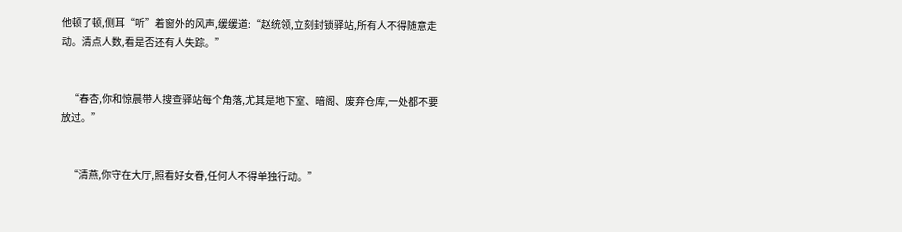他顿了顿,侧耳“听”着窗外的风声,缓缓道:“赵统领,立刻封锁驿站,所有人不得随意走动。清点人数,看是否还有人失踪。”


    “春杏,你和惊晨带人搜查驿站每个角落,尤其是地下室、暗阁、废弃仓库,一处都不要放过。”


    “清燕,你守在大厅,照看好女眷,任何人不得单独行动。”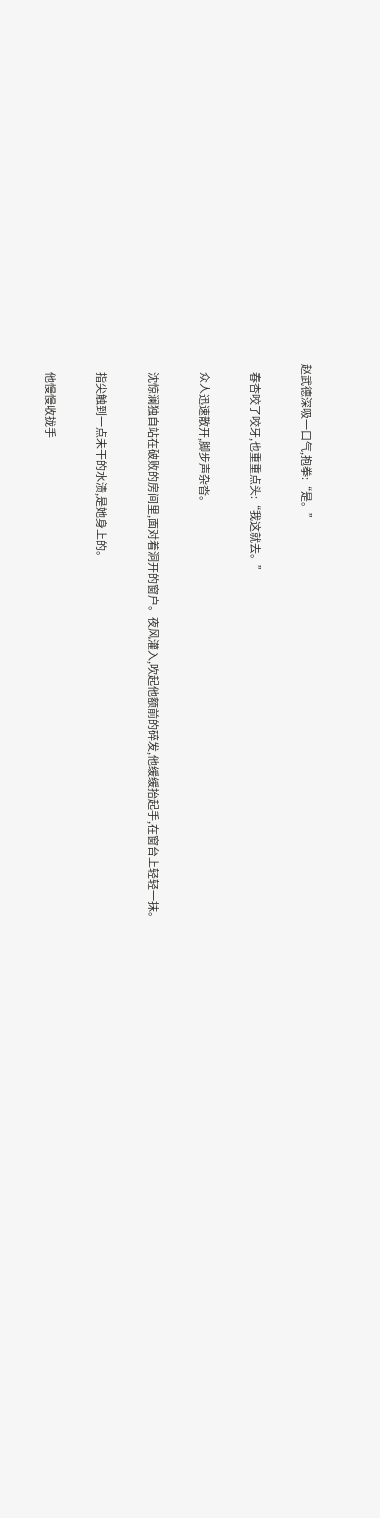赵武德深吸一口气,抱拳:“是。”


    春杏咬了咬牙,也重重点头:“我这就去。”


    众人迅速散开,脚步声杂沓。


    沈惊澜独自站在破败的房间里,面对着洞开的窗户。夜风灌入,吹起他额前的碎发,他缓缓抬起手,在窗台上轻轻一抹。


    指尖触到一点未干的水渍,是她身上的。


    他慢慢收拢手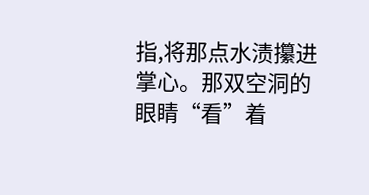指,将那点水渍攥进掌心。那双空洞的眼睛“看”着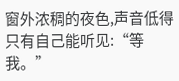窗外浓稠的夜色,声音低得只有自己能听见:“等我。”